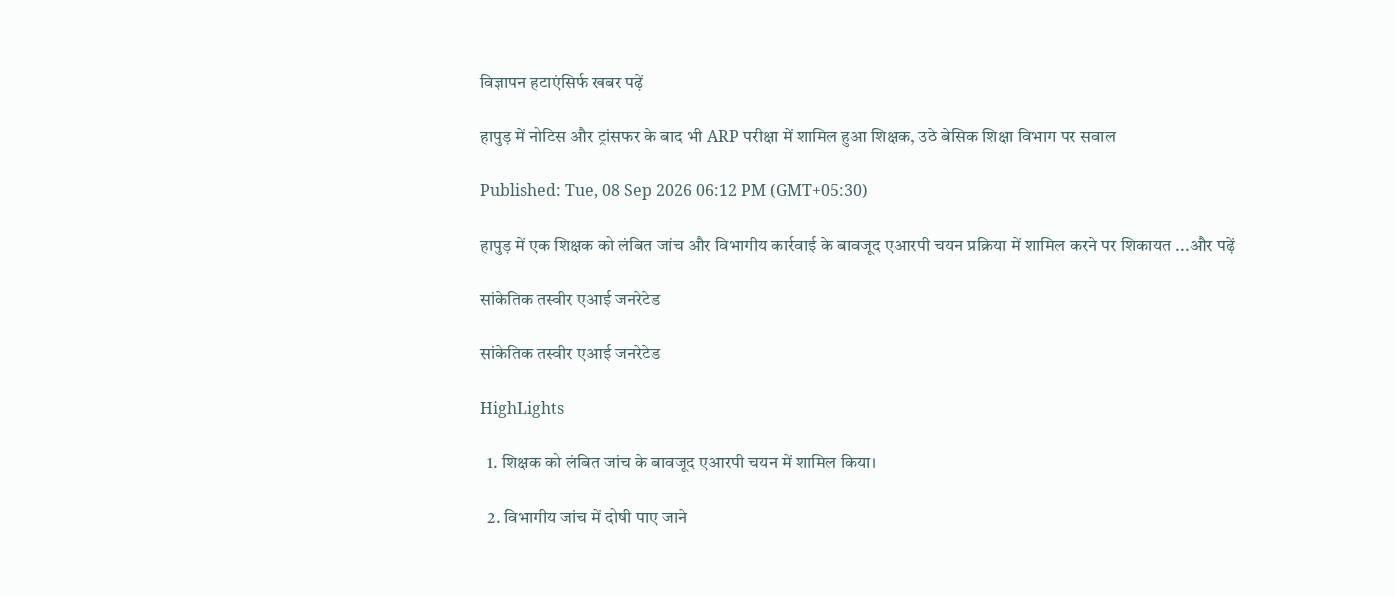विज्ञापन हटाएंसिर्फ खबर पढ़ें

हापुड़ में नोटिस और ट्रांसफर के बाद भी ARP परीक्षा में शामिल हुआ शिक्षक, उठे बेसिक शिक्षा विभाग पर सवाल

Published: Tue, 08 Sep 2026 06:12 PM (GMT+05:30)

हापुड़ में एक शिक्षक को लंबित जांच और विभागीय कार्रवाई के बावजूद एआरपी चयन प्रक्रिया में शामिल करने पर शिकायत ...और पढ़ें

सांकेतिक तस्वीर एआई जनरेटेड

सांकेतिक तस्वीर एआई जनरेटेड

HighLights

  1. शिक्षक को लंबित जांच के बावजूद एआरपी चयन में शामिल किया।

  2. विभागीय जांच में दोषी पाए जाने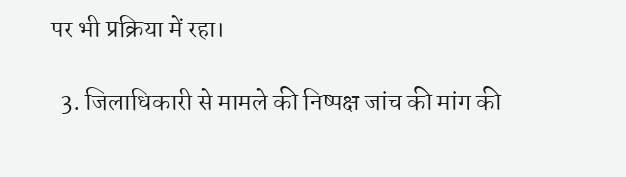पर भी प्रक्रिया में रहा।

  3. जिलाधिकारी से मामले की निष्पक्ष जांच की मांग की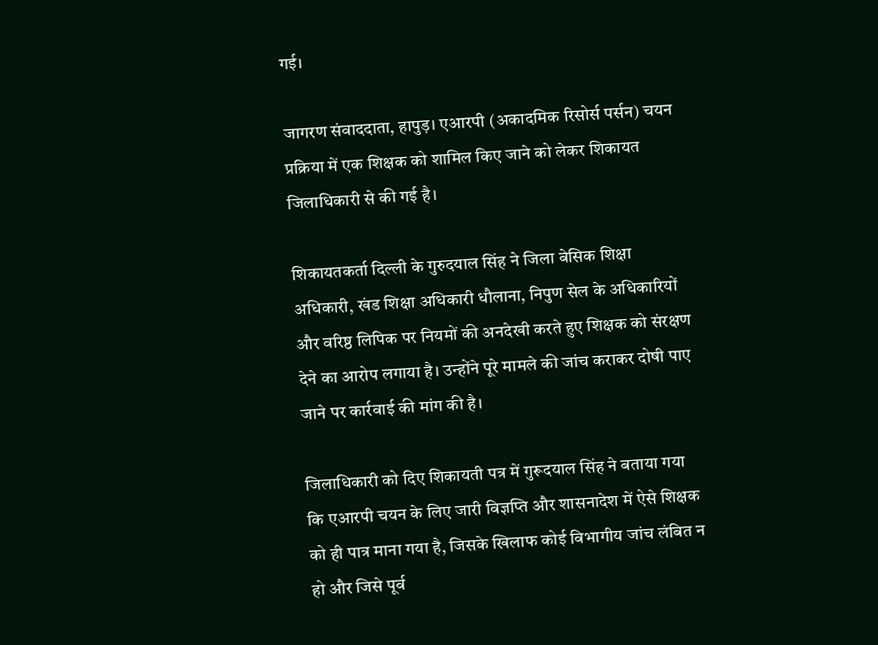गई।

जागरण संवाददाता, हापुड़। एआरपी (अकादमिक रिसोर्स पर्सन) चयन प्रक्रिया में एक शिक्षक को शामिल किए जाने को लेकर शिकायत जिलाधिकारी से की गई है।

शिकायतकर्ता दिल्ली के गुरुदयाल सिंह ने जिला बेसिक शिक्षा अधिकारी, खंड शिक्षा अधिकारी धौलाना, निपुण सेल के अधिकारियों और वरिष्ठ लिपिक पर नियमों की अनदेखी करते हुए शिक्षक को संरक्षण देने का आरोप लगाया है। उन्होंने पूरे मामले की जांच कराकर दोषी पाए जाने पर कार्रवाई की मांग की है।

जिलाधिकारी को दिए शिकायती पत्र में गुरूदयाल सिंह ने बताया गया कि एआरपी चयन के लिए जारी विज्ञप्ति और शासनादेश में ऐसे शिक्षक को ही पात्र माना गया है, जिसके खिलाफ कोई विभागीय जांच लंबित न हो और जिसे पूर्व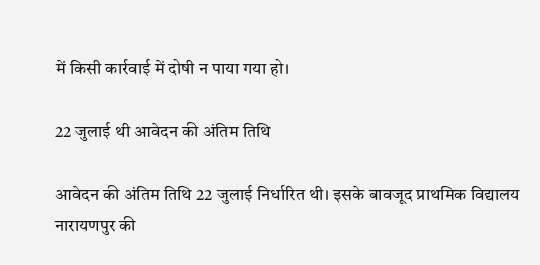में किसी कार्रवाई में दोषी न पाया गया हो।

22 जुलाई थी आवेदन की अंतिम तिथि

आवेदन की अंतिम तिथि 22 जुलाई निर्धारित थी। इसके बावजूद प्राथमिक विद्यालय नारायणपुर की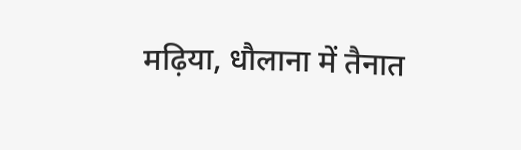मढ़िया, धौलाना में तैनात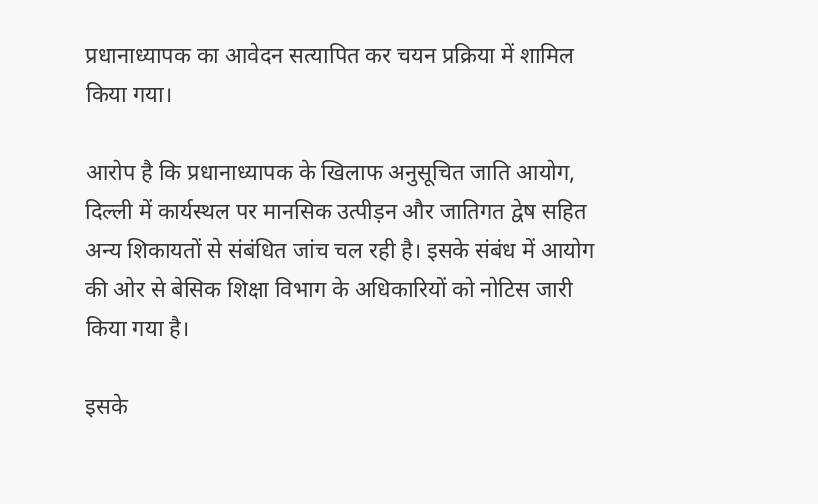प्रधानाध्यापक का आवेदन सत्यापित कर चयन प्रक्रिया में शामिल किया गया।

आरोप है कि प्रधानाध्यापक के खिलाफ अनुसूचित जाति आयोग, दिल्ली में कार्यस्थल पर मानसिक उत्पीड़न और जातिगत द्वेष सहित अन्य शिकायतों से संबंधित जांच चल रही है। इसके संबंध में आयोग की ओर से बेसिक शिक्षा विभाग के अधिकारियों को नोटिस जारी किया गया है।

इसके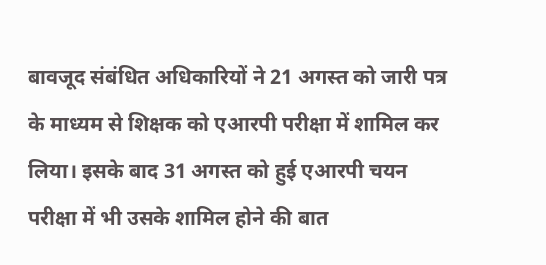बावजूद संबंधित अधिकारियों ने 21 अगस्त को जारी पत्र के माध्यम से शिक्षक को एआरपी परीक्षा में शामिल कर लिया। इसके बाद 31 अगस्त को हुई एआरपी चयन परीक्षा में भी उसके शामिल होने की बात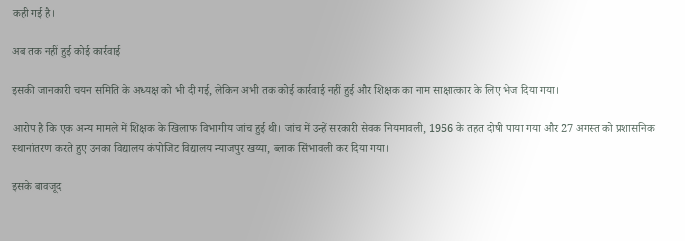कही गई है।

अब तक नहीं हुई कोई कार्रवाई

इसकी जानकारी चयन समिति के अध्यक्ष को भी दी गई, लेकिन अभी तक कोई कार्रवाई नहीं हुई और शिक्षक का नाम साक्षात्कार के लिए भेज दिया गया।

आरोप है कि एक अन्य मामले में शिक्षक के खिलाफ विभागीय जांच हुई थी। जांच में उन्हें सरकारी सेवक नियमावली, 1956 के तहत दोषी पाया गया और 27 अगस्त को प्रशासनिक स्थानांतरण करते हुए उनका विद्यालय कंपोजिट विद्यालय न्याजपुर खय्या, ब्लाक सिंभावली कर दिया गया।

इसके बावजूद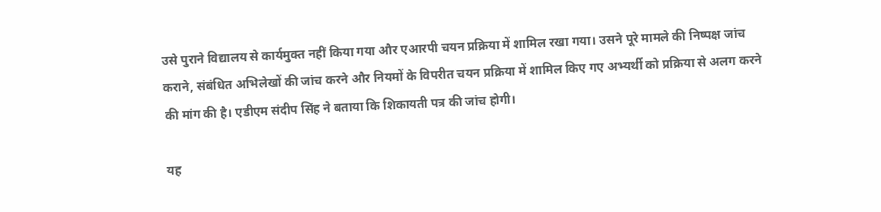उसे पुराने विद्यालय से कार्यमुक्त नहीं किया गया और एआरपी चयन प्रक्रिया में शामिल रखा गया। उसने पूरे मामले की निष्पक्ष जांच कराने, संबंधित अभिलेखों की जांच करने और नियमों के विपरीत चयन प्रक्रिया में शामिल किए गए अभ्यर्थी को प्रक्रिया से अलग करने की मांग की है। एडीएम संदीप सिंह ने बताया कि शिकायती पत्र की जांच होगी।

यह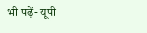भी पढ़ें- यूपी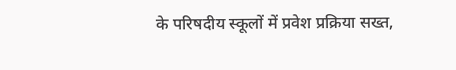के परिषदीय स्कूलों में प्रवेश प्रक्रिया सख्त,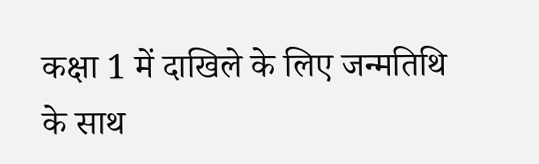कक्षा 1 में दाखिले के लिए जन्मतिथि के साथ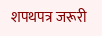शपथपत्र जरूरी